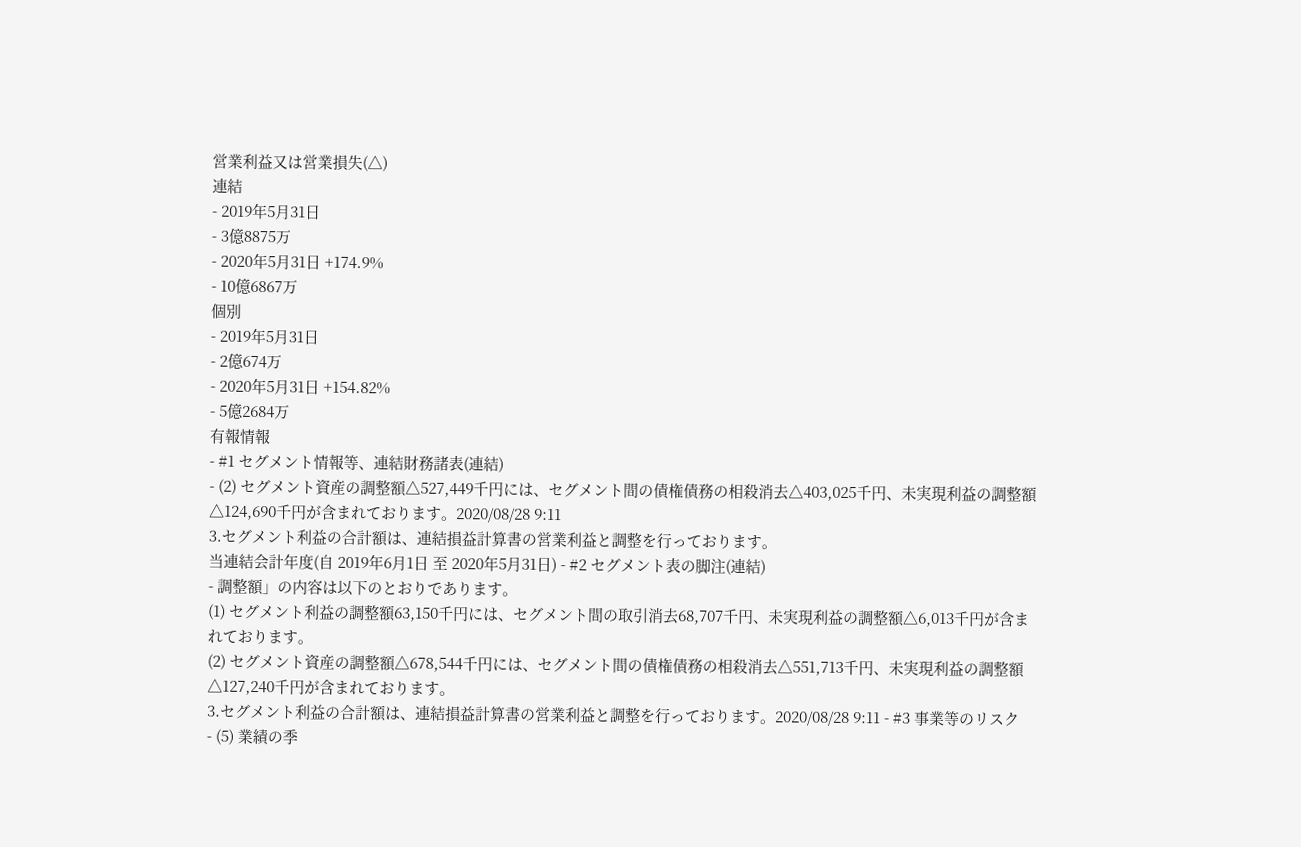営業利益又は営業損失(△)
連結
- 2019年5月31日
- 3億8875万
- 2020年5月31日 +174.9%
- 10億6867万
個別
- 2019年5月31日
- 2億674万
- 2020年5月31日 +154.82%
- 5億2684万
有報情報
- #1 セグメント情報等、連結財務諸表(連結)
- (2) セグメント資産の調整額△527,449千円には、セグメント間の債権債務の相殺消去△403,025千円、未実現利益の調整額△124,690千円が含まれております。2020/08/28 9:11
3.セグメント利益の合計額は、連結損益計算書の営業利益と調整を行っております。
当連結会計年度(自 2019年6月1日 至 2020年5月31日) - #2 セグメント表の脚注(連結)
- 調整額」の内容は以下のとおりであります。
(1) セグメント利益の調整額63,150千円には、セグメント間の取引消去68,707千円、未実現利益の調整額△6,013千円が含まれております。
(2) セグメント資産の調整額△678,544千円には、セグメント間の債権債務の相殺消去△551,713千円、未実現利益の調整額△127,240千円が含まれております。
3.セグメント利益の合計額は、連結損益計算書の営業利益と調整を行っております。2020/08/28 9:11 - #3 事業等のリスク
- (5) 業績の季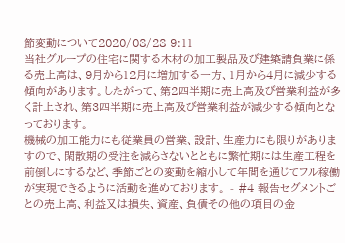節変動について2020/08/28 9:11
当社グループの住宅に関する木材の加工製品及び建築請負業に係る売上高は、9月から12月に増加する一方、1月から4月に減少する傾向があります。したがって、第2四半期に売上高及び営業利益が多く計上され、第3四半期に売上高及び営業利益が減少する傾向となっております。
機械の加工能力にも従業員の営業、設計、生産力にも限りがありますので、閑散期の受注を減らさないとともに繁忙期には生産工程を前倒しにするなど、季節ごとの変動を縮小して年間を通じてフル稼働が実現できるように活動を進めております。 - #4 報告セグメントごとの売上高、利益又は損失、資産、負債その他の項目の金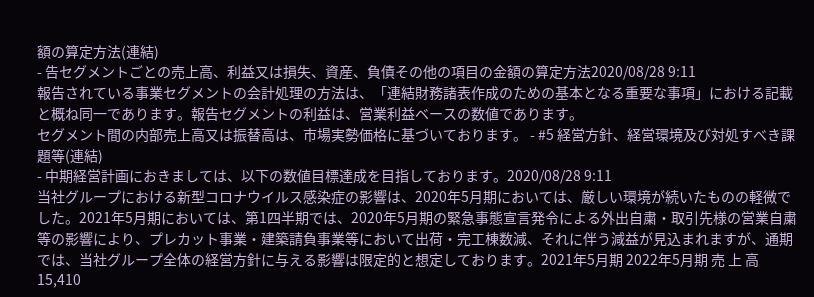額の算定方法(連結)
- 告セグメントごとの売上高、利益又は損失、資産、負債その他の項目の金額の算定方法2020/08/28 9:11
報告されている事業セグメントの会計処理の方法は、「連結財務諸表作成のための基本となる重要な事項」における記載と概ね同一であります。報告セグメントの利益は、営業利益ベースの数値であります。
セグメント間の内部売上高又は振替高は、市場実勢価格に基づいております。 - #5 経営方針、経営環境及び対処すべき課題等(連結)
- 中期経営計画におきましては、以下の数値目標達成を目指しております。2020/08/28 9:11
当社グループにおける新型コロナウイルス感染症の影響は、2020年5月期においては、厳しい環境が続いたものの軽微でした。2021年5月期においては、第1四半期では、2020年5月期の緊急事態宣言発令による外出自粛・取引先様の営業自粛等の影響により、プレカット事業・建築請負事業等において出荷・完工棟数減、それに伴う減益が見込まれますが、通期では、当社グループ全体の経営方針に与える影響は限定的と想定しております。2021年5月期 2022年5月期 売 上 高 15,410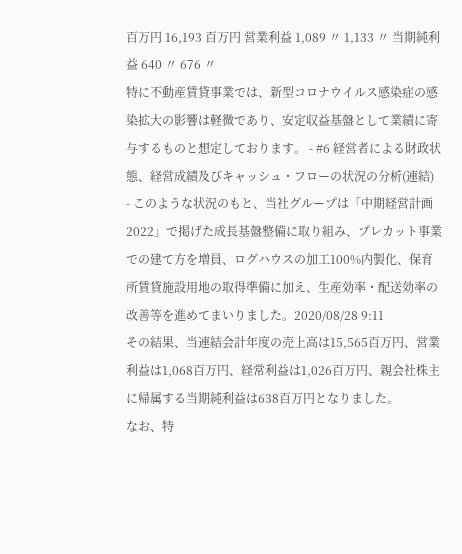百万円 16,193 百万円 営業利益 1,089 〃 1,133 〃 当期純利益 640 〃 676 〃
特に不動産賃貸事業では、新型コロナウイルス感染症の感染拡大の影響は軽微であり、安定収益基盤として業績に寄与するものと想定しております。 - #6 経営者による財政状態、経営成績及びキャッシュ・フローの状況の分析(連結)
- このような状況のもと、当社グループは「中期経営計画2022」で掲げた成長基盤整備に取り組み、プレカット事業での建て方を増員、ログハウスの加工100%内製化、保育所賃貸施設用地の取得準備に加え、生産効率・配送効率の改善等を進めてまいりました。2020/08/28 9:11
その結果、当連結会計年度の売上高は15,565百万円、営業利益は1,068百万円、経常利益は1,026百万円、親会社株主に帰属する当期純利益は638百万円となりました。
なお、特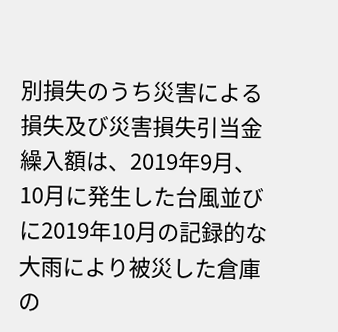別損失のうち災害による損失及び災害損失引当金繰入額は、2019年9月、10月に発生した台風並びに2019年10月の記録的な大雨により被災した倉庫の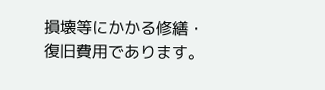損壊等にかかる修繕・復旧費用であります。